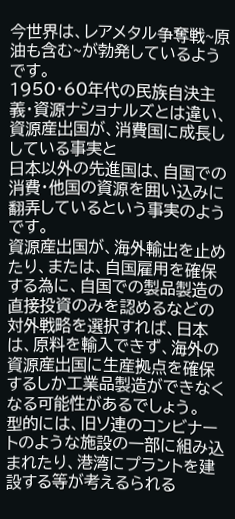今世界は、レアメタル争奪戦~原油も含む~が勃発しているようです。
1950・60年代の民族自決主義・資源ナショナルズとは違い、資源産出国が、消費国に成長ししている事実と
日本以外の先進国は、自国での消費・他国の資源を囲い込みに翻弄しているという事実のようです。
資源産出国が、海外輸出を止めたり、または、自国雇用を確保する為に、自国での製品製造の直接投資のみを認めるなどの対外戦略を選択すれば、日本は、原料を輸入できず、海外の資源産出国に生産拠点を確保するしか工業品製造ができなくなる可能性があるでしょう。
型的には、旧ソ連のコンビナートのような施設の一部に組み込まれたり、港湾にプラントを建設する等が考えるられる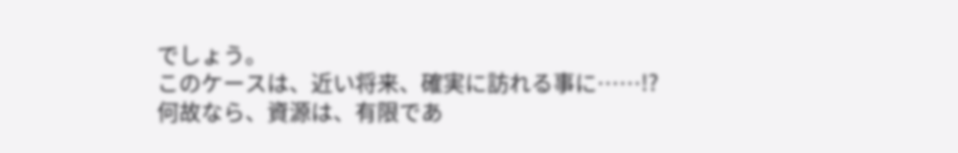でしょう。
このケースは、近い将来、確実に訪れる事に……!?
何故なら、資源は、有限であ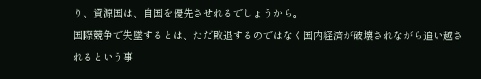り、資源国は、自国を優先させれるでしょうから。
国際競争で失墜するとは、ただ敗退するのではなく国内経済が破壊されながら追い越されるという事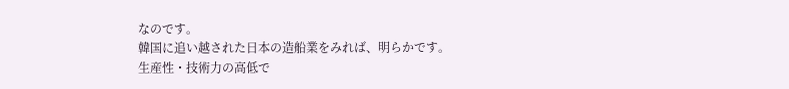なのです。
韓国に追い越された日本の造船業をみれば、明らかです。
生産性・技術力の高低で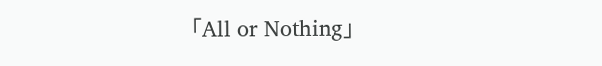「All or Nothing」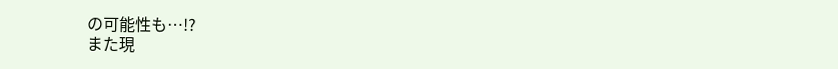の可能性も…!?
また現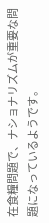在食糧問題で、ナショナリズムが重要な問題になっているようです。